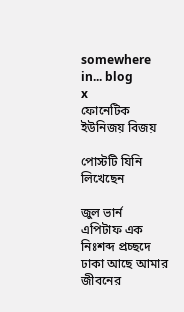somewhere in... blog
x
ফোনেটিক ইউনিজয় বিজয়

পোস্টটি যিনি লিখেছেন

জুল ভার্ন
এপিটাফ এক নিঃশব্দ প্রচ্ছদে ঢাকা আছে আমার জীবনের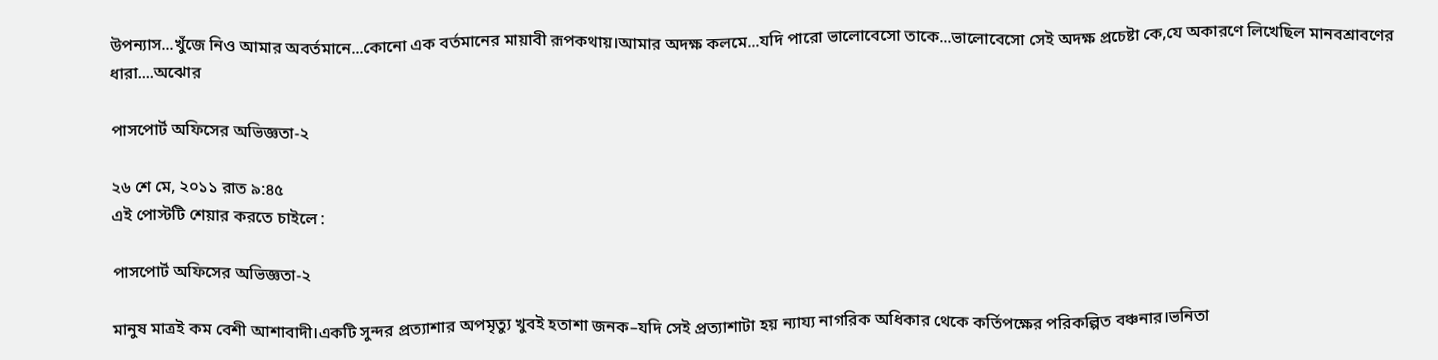উপন্যাস...খুঁজে নিও আমার অবর্তমানে...কোনো এক বর্তমানের মায়াবী রূপকথায়।আমার অদক্ষ কলমে...যদি পারো ভালোবেসো তাকে...ভালোবেসো সেই অদক্ষ প্রচেষ্টা কে,যে অকারণে লিখেছিল মানবশ্রাবণের ধারা....অঝোর

পাসপোর্ট অফিসের অভিজ্ঞতা-২

২৬ শে মে, ২০১১ রাত ৯:৪৫
এই পোস্টটি শেয়ার করতে চাইলে :

পাসপোর্ট অফিসের অভিজ্ঞতা-২

মানুষ মাত্রই কম বেশী আশাবাদী।একটি সুন্দর প্রত্যাশার অপমৃত্যু খুবই হতাশা জনক–যদি সেই প্রত্যাশাটা হয় ন্যায্য নাগরিক অধিকার থেকে কর্তিপক্ষের পরিকল্পিত বঞ্চনার।ভনিতা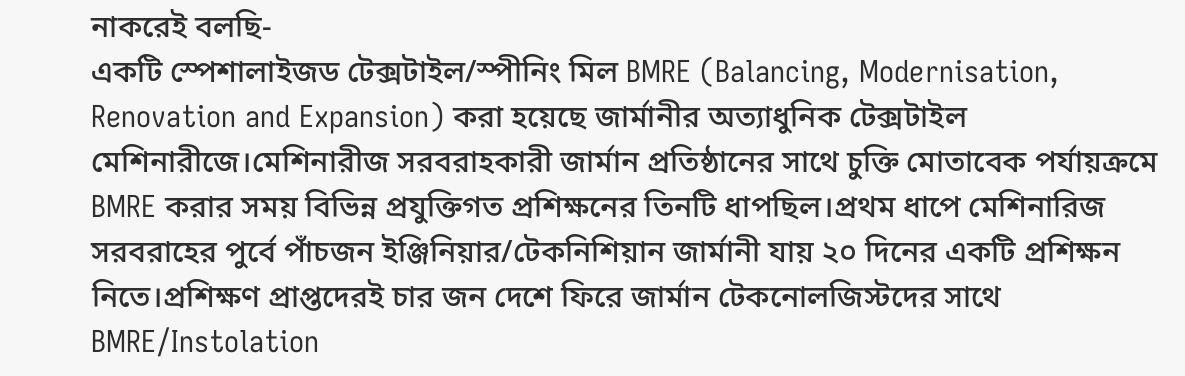নাকরেই বলছি-
একটি স্পেশালাইজড টেক্সটাইল/স্পীনিং মিল BMRE (Balancing, Modernisation, Renovation and Expansion) করা হয়েছে জার্মানীর অত্যাধুনিক টেক্সটাইল মেশিনারীজে।মেশিনারীজ সরবরাহকারী জার্মান প্রতিষ্ঠানের সাথে চুক্তি মোতাবেক পর্যায়ক্রমে BMRE করার সময় বিভিন্ন প্রযুক্তিগত প্রশিক্ষনের তিনটি ধাপছিল।প্রথম ধাপে মেশিনারিজ সরবরাহের পুর্বে পাঁচজন ইঞ্জিনিয়ার/টেকনিশিয়ান জার্মানী যায় ২০ দিনের একটি প্রশিক্ষন নিতে।প্রশিক্ষণ প্রাপ্তদেরই চার জন দেশে ফিরে জার্মান টেকনোলজিস্টদের সাথে BMRE/Instolation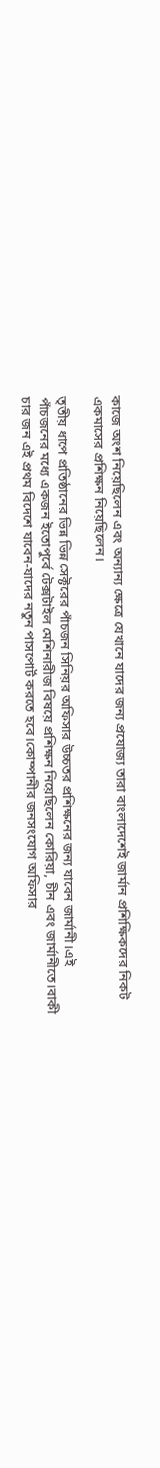কাজে অংশ নিয়েছিলেন এবং অন্যান্য ক্ষেত্রে যেখানে যাদের জন্য প্রযোজ্য তারা বাংলাদেশেই জার্মান প্রশিক্ষিকদের নিকট একমাসের প্রশিক্ষন নিয়েছিলেন।

তৃতীয় ধাপে প্রতিষ্ঠানের ভিন্ন ভিন্ন সেক্টরের পাঁচজন সিনিয়র অফিসার উচ্চতর প্রশিক্ষনের জন্য যাবেন জার্মানী।এই পাঁচজনের মধ্যে একজন ইতোপুর্বে টেক্সটাইল মেশিনারীজ বিষয়ে প্রশিক্ষন নিয়েছিলেন কোরিয়া, চীন এবং জার্মানীতে।বাকী চার জন এই প্রথম বিদেশে যাবেন-যাদের নতুন পাসপোর্ট করতে হবে।কোম্পানীর জনসংযোগ অফিসার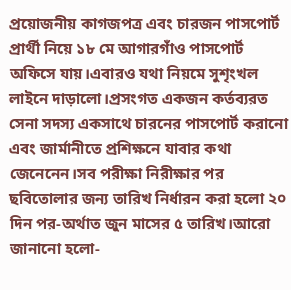প্রয়োজনীয় কাগজপত্র এবং চারজন পাসপোর্ট প্রার্থী নিয়ে ১৮ মে আগারগাঁও পাসপোর্ট অফিসে যায়।এবারও যথা নিয়মে সুশৃংখল লাইনে দাড়ালো।প্রসংগত একজন কর্তব্যরত সেনা সদস্য একসাথে চারনের পাসপোর্ট করানো এবং জার্মানীতে প্রশিক্ষনে যাবার কথা জেনেনেন।সব পরীক্ষা নিরীক্ষার পর ছবিতোলার জন্য তারিখ নির্ধারন করা হলো ২০ দিন পর-অর্থাত জুন মাসের ৫ তারিখ।আরো জানানো হলো-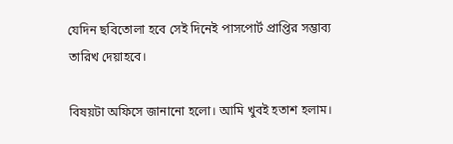যেদিন ছবিতোলা হবে সেই দিনেই পাসপোর্ট প্রাপ্তির সম্ভাব্য তারিখ দেয়াহবে।

বিষয়টা অফিসে জানানো হলো। আমি খুবই হতাশ হলাম।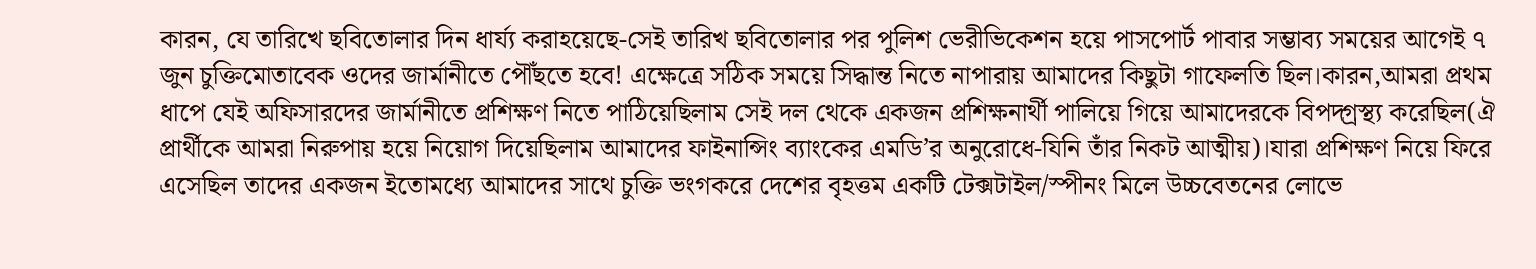কারন, যে তারিখে ছবিতোলার দিন ধার্য্য করাহয়েছে-সেই তারিখ ছবিতোলার পর পুলিশ ভেরীভিকেশন হয়ে পাসপোর্ট পাবার সম্ভাব্য সময়ের আগেই ৭ জুন চুক্তিমোতাবেক ওদের জার্মানীতে পৌঁছতে হবে! এক্ষেত্রে সঠিক সময়ে সিদ্ধান্ত নিতে নাপারায় আমাদের কিছুটা গাফেলতি ছিল।কারন,আমরা প্রথম ধাপে যেই অফিসারদের জার্মানীতে প্রশিক্ষণ নিতে পাঠিয়েছিলাম সেই দল থেকে একজন প্রশিক্ষনার্থী পালিয়ে গিয়ে আমাদেরকে বিপদ্গ্রস্থ্য করেছিল(ঐ প্রার্থীকে আমরা নিরুপায় হয়ে নিয়োগ দিয়েছিলাম আমাদের ফাইনান্সিং ব্যাংকের এমডি’র অনুরোধে-যিনি তাঁর নিকট আত্মীয়)।যারা প্রশিক্ষণ নিয়ে ফিরে এসেছিল তাদের একজন ইতোমধ্যে আমাদের সাথে চুক্তি ভংগকরে দেশের বৃহত্তম একটি টেক্সটাইল/স্পীনং মিলে উচ্চবেতনের লোভে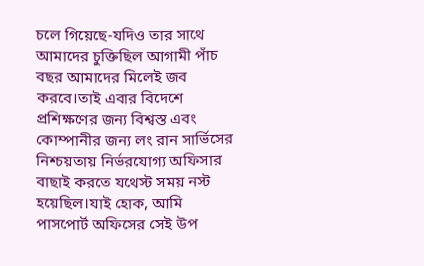চলে গিয়েছে-যদিও তার সাথে আমাদের চুক্তিছিল আগামী পাঁচ বছর আমাদের মিলেই জব করবে।তাই এবার বিদেশে প্রশিক্ষণের জন্য বিশ্বস্ত এবং কোম্পানীর জন্য লং রান সার্ভিসের নিশ্চয়তায় নির্ভরযোগ্য অফিসার বাছাই করতে যথেস্ট সময় নস্ট হয়েছিল।যাই হোক, আমি পাসপোর্ট অফিসের সেই উপ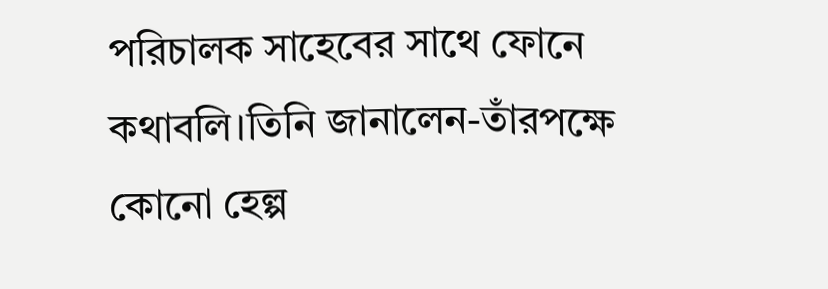পরিচালক সাহেবের সাথে ফোনে কথাবলি।তিনি জানালেন-তাঁরপক্ষে কোনো হেল্প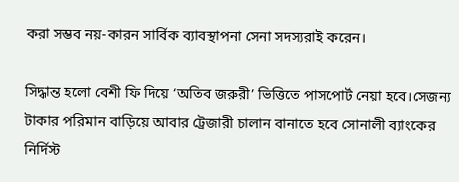করা সম্ভব নয়-কারন সার্বিক ব্যাবস্থাপনা সেনা সদস্যরাই করেন।

সিদ্ধান্ত হলো বেশী ফি দিয়ে ‘অতিব জরুরী’ ভিত্তিতে পাসপোর্ট নেয়া হবে।সেজন্য টাকার পরিমান বাড়িয়ে আবার ট্রেজারী চালান বানাতে হবে সোনালী ব্যাংকের নির্দিস্ট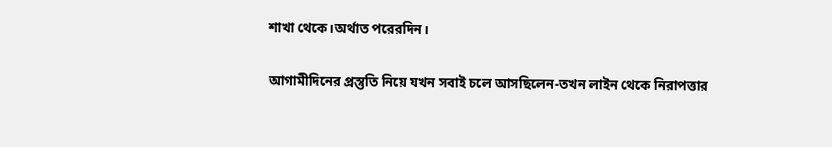শাখা থেকে।অর্থাত পরেরদিন।

আগামীদিনের প্রস্তুতি নিয়ে যখন সবাই চলে আসছিলেন-তখন লাইন থেকে নিরাপত্তার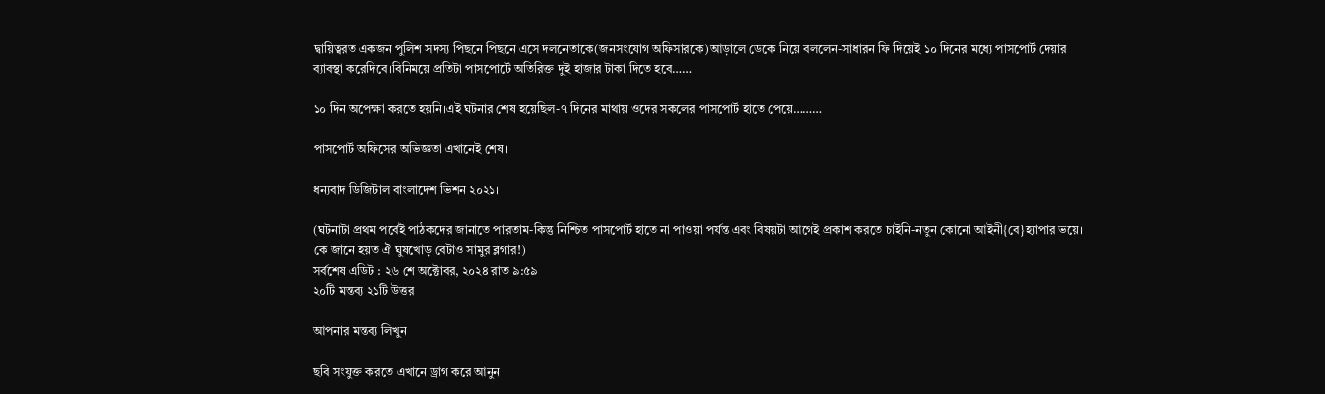দ্বায়িত্বরত একজন পুলিশ সদস্য পিছনে পিছনে এসে দলনেতাকে(জনসংযোগ অফিসারকে)আড়ালে ডেকে নিয়ে বললেন-সাধারন ফি দিয়েই ১০ দিনের মধ্যে পাসপোর্ট দেয়ার ব্যাবস্থা করেদিবে।বিনিময়ে প্রতিটা পাসপোর্টে অতিরিক্ত দুই হাজার টাকা দিতে হবে……

১০ দিন অপেক্ষা করতে হয়নি।এই ঘটনার শেষ হয়েছিল-৭ দিনের মাথায় ওদের সকলের পাসপোর্ট হাতে পেয়ে………

পাসপোর্ট অফিসের অভিজ্ঞতা এখানেই শেষ।

ধন্যবাদ ডিজিটাল বাংলাদেশ ভিশন ২০২১।

(ঘটনাটা প্রথম পর্বেই পাঠকদের জানাতে পারতাম-কিন্তু নিশ্চিত পাসপোর্ট হাতে না পাওয়া পর্যন্ত এবং বিষয়টা আগেই প্রকাশ করতে চাইনি-নতুন কোনো আইনী{বে}হ্যাপার ভয়ে। কে জানে হয়ত ঐ ঘুষখোড় বেটাও সামুর ব্লগার!)
সর্বশেষ এডিট : ২৬ শে অক্টোবর, ২০২৪ রাত ৯:৫৯
২০টি মন্তব্য ২১টি উত্তর

আপনার মন্তব্য লিখুন

ছবি সংযুক্ত করতে এখানে ড্রাগ করে আনুন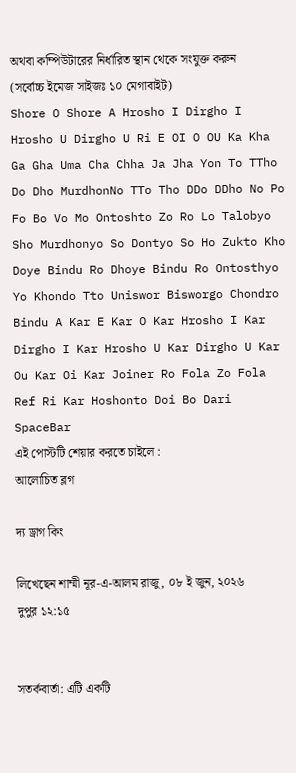অথবা কম্পিউটারের নির্ধারিত স্থান থেকে সংযুক্ত করুন (সর্বোচ্চ ইমেজ সাইজঃ ১০ মেগাবাইট)
Shore O Shore A Hrosho I Dirgho I Hrosho U Dirgho U Ri E OI O OU Ka Kha Ga Gha Uma Cha Chha Ja Jha Yon To TTho Do Dho MurdhonNo TTo Tho DDo DDho No Po Fo Bo Vo Mo Ontoshto Zo Ro Lo Talobyo Sho Murdhonyo So Dontyo So Ho Zukto Kho Doye Bindu Ro Dhoye Bindu Ro Ontosthyo Yo Khondo Tto Uniswor Bisworgo Chondro Bindu A Kar E Kar O Kar Hrosho I Kar Dirgho I Kar Hrosho U Kar Dirgho U Kar Ou Kar Oi Kar Joiner Ro Fola Zo Fola Ref Ri Kar Hoshonto Doi Bo Dari SpaceBar
এই পোস্টটি শেয়ার করতে চাইলে :
আলোচিত ব্লগ

দ্য ড্রাগ কিং

লিখেছেন শাম্মী নূর-এ-আলম রাজু, ০৮ ই জুন, ২০২৬ দুপুর ১২:১৫


সতর্কবার্তা: এটি একটি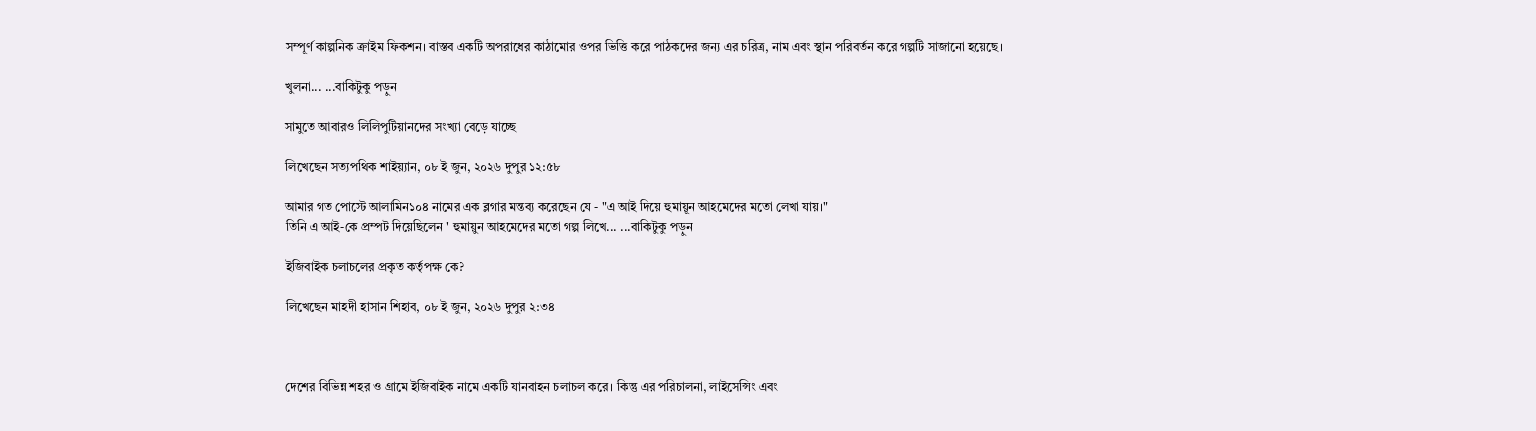সম্পূর্ণ কাল্পনিক ক্রাইম ফিকশন। বাস্তব একটি অপরাধের কাঠামোর ওপর ভিত্তি করে পাঠকদের জন্য এর চরিত্র, নাম এবং স্থান পরিবর্তন করে গল্পটি সাজানো হয়েছে।

খুলনা... ...বাকিটুকু পড়ুন

সামুতে আবারও লিলিপুটিয়ানদের সংখ্যা বেড়ে যাচ্ছে

লিখেছেন সত্যপথিক শাইয়্যান, ০৮ ই জুন, ২০২৬ দুপুর ১২:৫৮

আমার গত পোস্টে আলামিন১০৪ নামের এক ব্লগার মন্তব্য করেছেন যে - "এ আই দিয়ে হুমায়ূন আহমেদের মতো লেখা যায়।"
তিনি এ আই-কে প্রম্পট দিয়েছিলেন ' হুমায়ুন আহমেদের মতো গল্প লিখে... ...বাকিটুকু পড়ুন

ইজিবাইক চলাচলের প্রকৃত কর্তৃপক্ষ কে?

লিখেছেন মাহদী হাসান শিহাব, ০৮ ই জুন, ২০২৬ দুপুর ২:৩৪



দেশের বিভিন্ন শহর ও গ্রামে ইজিবাইক নামে একটি যানবাহন চলাচল করে। কিন্তু এর পরিচালনা, লাইসেন্সিং এবং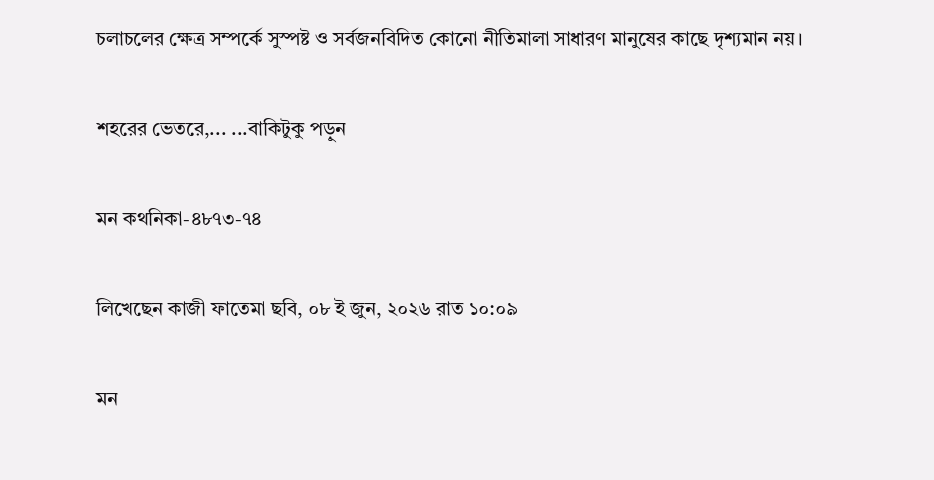চলাচলের ক্ষেত্র সম্পর্কে সুস্পষ্ট ও সর্বজনবিদিত কোনো নীতিমালা সাধারণ মানুষের কাছে দৃশ্যমান নয়।

শহরের ভেতরে,... ...বাকিটুকু পড়ুন

মন কথনিকা-৪৮৭৩-৭৪

লিখেছেন কাজী ফাতেমা ছবি, ০৮ ই জুন, ২০২৬ রাত ১০:০৯

মন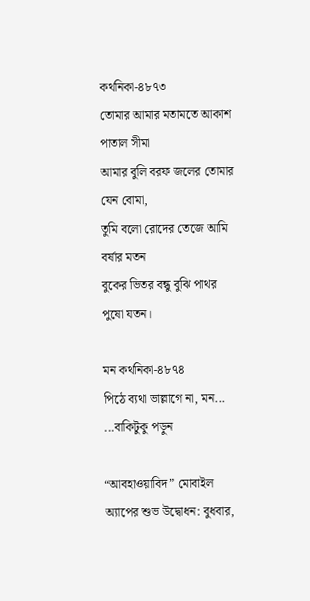কথনিকা-৪৮৭৩
তোমার আমার মতামতে আকাশ পাতাল সীমা
আমার বুলি বরফ জলের তোমার যেন বোমা,
তুমি বলো রোদের তেজে আমি বর্ষার মতন
বুকের ভিতর বন্ধু বুঝি পাথর পুষো যতন।

মন কথনিকা-৪৮৭৪
পিঠে ব্যথা ভাল্লাগে না, মন... ...বাকিটুকু পড়ুন

“আবহাওয়াবিদ” মোবাইল অ্যাপের শুভ উদ্বোধন: বুধবার,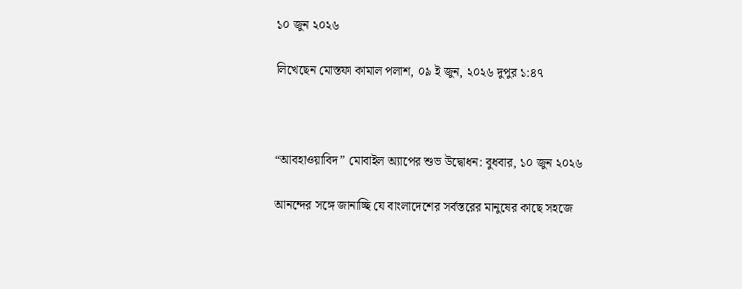১০ জুন ২০২৬

লিখেছেন মোস্তফা কামাল পলাশ, ০৯ ই জুন, ২০২৬ দুপুর ১:৪৭



“আবহাওয়াবিদ” মোবাইল অ্যাপের শুভ উদ্বোধন: বুধবার, ১০ জুন ২০২৬

আনন্দের সঙ্গে জানাচ্ছি যে বাংলাদেশের সর্বস্তরের মানুষের কাছে সহজে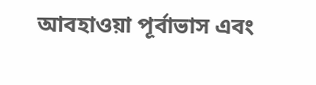আবহাওয়া পূর্বাভাস এবং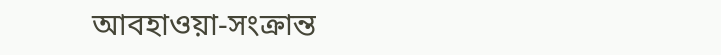আবহাওয়া-সংক্রান্ত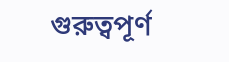গুরুত্বপূর্ণ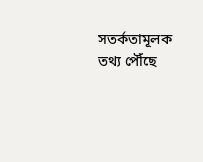সতর্কতামূলক তথ্য পৌঁছে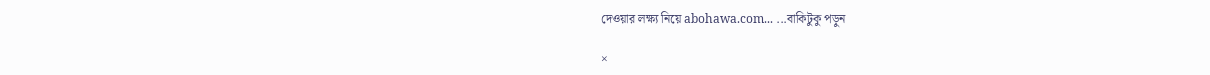দেওয়ার লক্ষ্য নিয়ে abohawa.com... ...বাকিটুকু পড়ুন

×